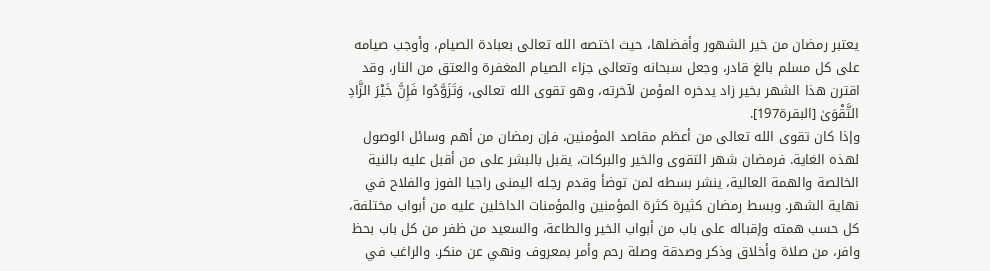يعتبر رمضان من خير الشهور وأفضلها، حيث اختصه الله تعالى بعبادة الصيام، وأوجب صيامه على كل مسلم بالغ قادر، وجعل سبحانه وتعالى جزاء الصيام المغفرة والعتق من النار، وقد اقترن هذا الشهر بخير زاد يدخره المؤمن لآخرته، وهو تقوى الله تعالى، وَتَزَوَّدُوا فَإِنَّ خَيْرَ الزَّادِ التَّقْوَىٰ [البقرة197].
وإذا كان تقوى الله تعالى من أعظم مقاصد المؤمنين، فإن رمضان من أهم وسائل الوصول لهذه الغاية. فرمضان شهر التقوى والخير والبركات، يقبل بالبشر على من أقبل عليه بالنية الخالصة والهمة العالية، ينشر بسطه لمن توضأ وقدم رجله اليمنى راجيا الفوز والفلاح في نهاية الشهر. وبسط رمضان كثيرة كثرة المؤمنين والمؤمنات الداخلين عليه من أبواب مختلفة، كل حسب همته وإقباله على باب من أبواب الخير والطاعة، والسعيد من ظفر من كل باب بحظ وافر، من صلاة وأخلاق وذكر وصدقة وصلة رحم وأمر بمعروف ونهي عن منكر. والراغب في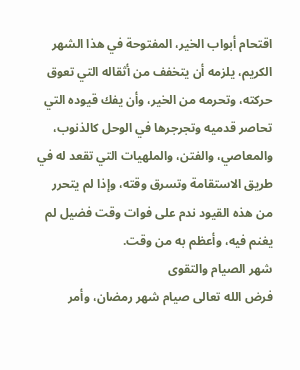اقتحام أبواب الخير، المفتوحة في هذا الشهر الكريم، يلزمه أن يتخفف من أثقاله التي تعوق حركته، وتحرمه من الخير، وأن يفك قيوده التي تحاصر قدميه وتجرجرها في الوحل كالذنوب، والمعاصي، والفتن، والملهيات التي تقعد له في طريق الاستقامة وتسرق وقته، وإذا لم يتحرر من هذه القيود ندم على فوات وقت فضيل لم يغنم فيه، وأعظم به من وقت.
شهر الصيام والتقوى
فرض الله تعالى صيام شهر رمضان، وأمر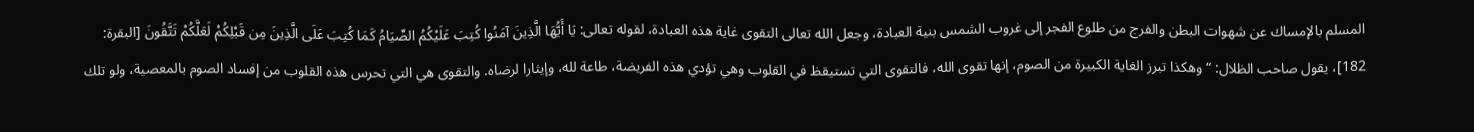المسلم بالإمساك عن شهوات البطن والفرج من طلوع الفجر إلى غروب الشمس بنية العبادة، وجعل الله تعالى التقوى غاية هذه العبادة، لقوله تعالى: يَا أَيُّهَا الَّذِينَ آمَنُوا كُتِبَ عَلَيْكُمُ الصِّيَامُ كَمَا كُتِبَ عَلَى الَّذِينَ مِن قَبْلِكُمْ لَعَلَّكُمْ تَتَّقُونَ [البقرة: 182]، يقول صاحب الظلال: “وهكذا تبرز الغاية الكبيرة من الصوم، إنها تقوى الله، فالتقوى التي تستيقظ في القلوب وهي تؤدي هذه الفريضة، طاعة لله، وإيثارا لرضاه. والتقوى هي التي تحرس هذه القلوب من إفساد الصوم بالمعصية، ولو تلك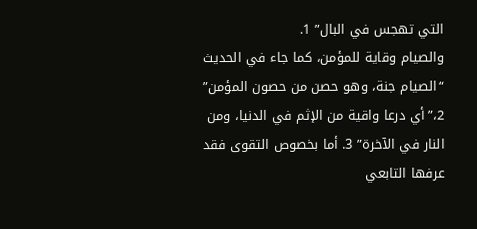التي تهجس في البال” 1.
والصيام وقاية للمؤمن، كما جاء في الحديث “الصيام جنة، وهو حصن من حصون المؤمن” 2،”أي درعا واقية من الإثم في الدنيا، ومن النار في الآخرة” 3. أما بخصوص التقوى فقد عرفها التابعي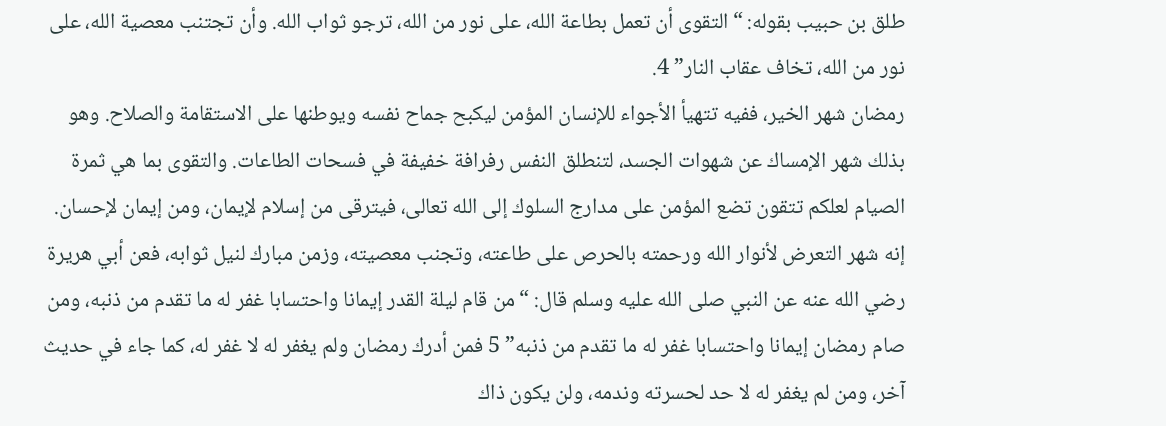طلق بن حبيب بقوله: “التقوى أن تعمل بطاعة الله، على نور من الله، ترجو ثواب الله. وأن تجتنب معصية الله، على نور من الله، تخاف عقاب النار” 4.
رمضان شهر الخير، ففيه تتهيأ الأجواء للإنسان المؤمن ليكبح جماح نفسه ويوطنها على الاستقامة والصلاح. وهو بذلك شهر الإمساك عن شهوات الجسد، لتنطلق النفس رفرافة خفيفة في فسحات الطاعات. والتقوى بما هي ثمرة الصيام لعلكم تتقون تضع المؤمن على مدارج السلوك إلى الله تعالى، فيترقى من إسلام لإيمان، ومن إيمان لإحسان.
إنه شهر التعرض لأنوار الله ورحمته بالحرص على طاعته، وتجنب معصيته، وزمن مبارك لنيل ثوابه، فعن أبي هريرة رضي الله عنه عن النبي صلى الله عليه وسلم قال: “من قام ليلة القدر إيمانا واحتسابا غفر له ما تقدم من ذنبه، ومن صام رمضان إيمانا واحتسابا غفر له ما تقدم من ذنبه” 5 فمن أدرك رمضان ولم يغفر له لا غفر له، كما جاء في حديث آخر، ومن لم يغفر له لا حد لحسرته وندمه، ولن يكون ذاك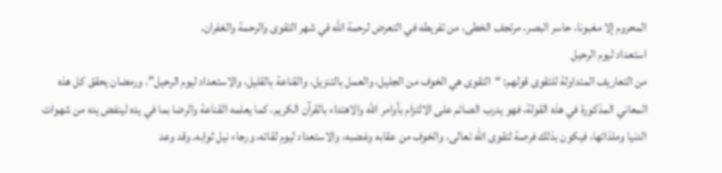المحروم إلا مغبونا، حاسر البصر، مرتجف الخطى، من تفريطه في التعرض لرحمة الله في شهر التقوى والرحمة والغفران.
استعداد ليوم الرحيل
من التعاريف المتداولة للتقوى قولهم: “التقوى هي الخوف من الجليل، والعمل بالتنزيل، والقناعة بالقليل، والاستعداد ليوم الرحيل”. ورمضان يحقق كل هذه المعاني المذكورة في هذه القولة، فهو يدرب الصائم على الالتزام بأوامر الله والاهتداء بالقرآن الكريم، كما يعلمه القناعة والرضا بما في يده لينفض يده من شهوات الدنيا وملذاتها، فيكون بذلك فرصة لتقوى الله تعالى، والخوف من عقابه وغضبه، والاستعداد ليوم لقائه، ورجاء نيل ثوابه. وقد وعد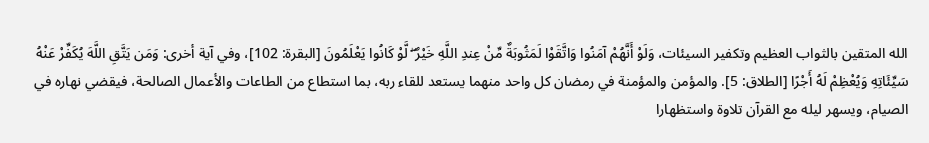الله المتقين بالثواب العظيم وتكفير السيئات، وَلَوْ أَنَّهُمْ آمَنُوا وَاتَّقَوْا لَمَثُوبَةٌ مِّنْ عِندِ اللَّهِ خَيْرٌ ۖ لَّوْ كَانُوا يَعْلَمُونَ [البقرة: 102]، وفي آية أخرى: وَمَن يَتَّقِ اللَّهَ يُكَفِّرْ عَنْهُ سَيِّئَاتِهِ وَيُعْظِمْ لَهُ أَجْرًا [الطلاق: 5]. والمؤمن والمؤمنة في رمضان كل واحد منهما يستعد للقاء ربه، بما استطاع من الطاعات والأعمال الصالحة، فيقضي نهاره في الصيام، ويسهر ليله مع القرآن تلاوة واستظهارا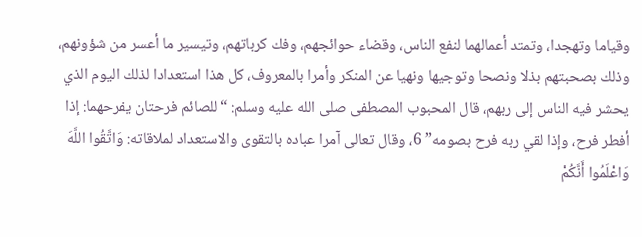وقياما وتهجدا، وتمتد أعمالهما لنفع الناس، وقضاء حوائجهم، وفك كرباتهم، وتيسير ما أعسر من شؤونهم، وذلك بصحبتهم بذلا ونصحا وتوجيها ونهيا عن المنكر وأمرا بالمعروف، كل هذا استعدادا لذلك اليوم الذي يحشر فيه الناس إلى ربهم، قال المحبوب المصطفى صلى الله عليه وسلم: “للصائم فرحتان يفرحهما: إذا أفطر فرح، وإذا لقي ربه فرح بصومه” 6، وقال تعالى آمرا عباده بالتقوى والاستعداد لملاقاته: وَاتَّقُوا اللَّهَ وَاعْلَمُوا أَنَّكُمْ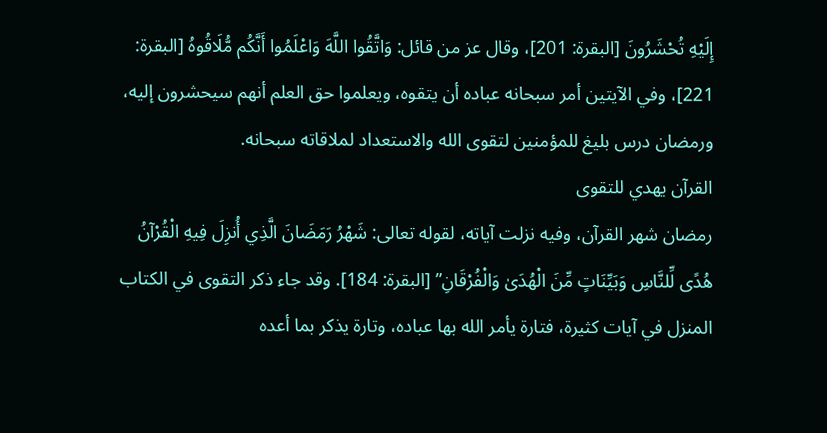إِلَيْهِ تُحْشَرُونَ [البقرة: 201]، وقال عز من قائل: وَاتَّقُوا اللَّهَ وَاعْلَمُوا أَنَّكُم مُّلَاقُوهُ [البقرة: 221]، وفي الآيتين أمر سبحانه عباده أن يتقوه، ويعلموا حق العلم أنهم سيحشرون إليه، ورمضان درس بليغ للمؤمنين لتقوى الله والاستعداد لملاقاته سبحانه.
القرآن يهدي للتقوى
رمضان شهر القرآن، وفيه نزلت آياته، لقوله تعالى: شَهْرُ رَمَضَانَ الَّذِي أُنزِلَ فِيهِ الْقُرْآنُ هُدًى لِّلنَّاسِ وَبَيِّنَاتٍ مِّنَ الْهُدَىٰ وَالْفُرْقَانِ” [البقرة: 184]. وقد جاء ذكر التقوى في الكتاب المنزل في آيات كثيرة، فتارة يأمر الله بها عباده، وتارة يذكر بما أعده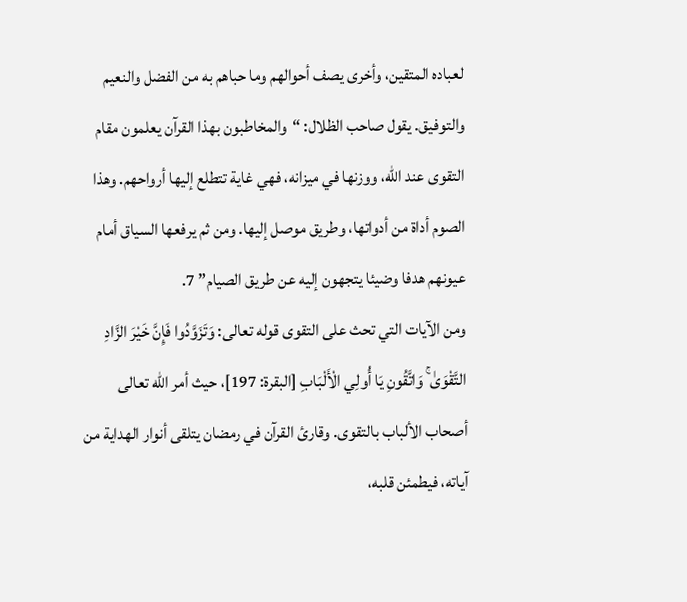لعباده المتقين، وأخرى يصف أحوالهم وما حباهم به من الفضل والنعيم والتوفيق. يقول صاحب الظلال: “والمخاطبون بهذا القرآن يعلمون مقام التقوى عند الله، ووزنها في ميزانه، فهي غاية تتطلع إليها أرواحهم. وهذا الصوم أداة من أدواتها، وطريق موصل إليها. ومن ثم يرفعها السياق أمام عيونهم هدفا وضيئا يتجهون إليه عن طريق الصيام” 7.
ومن الآيات التي تحث على التقوى قوله تعالى: وَتَزَوَّدُوا فَإِنَّ خَيْرَ الزَّادِ التَّقْوَىٰ ۚ وَاتَّقُونِ يَا أُولِي الْأَلْبَابِ [البقرة: 197]، حيث أمر الله تعالى أصحاب الألباب بالتقوى. وقارئ القرآن في رمضان يتلقى أنوار الهداية من آياته، فيطمئن قلبه،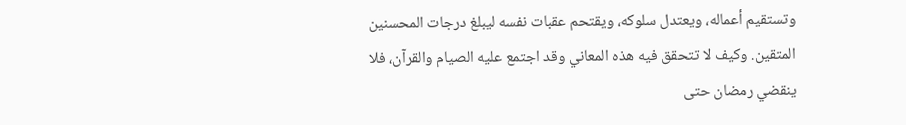وتستقيم أعماله، ويعتدل سلوكه، ويقتحم عقبات نفسه ليبلغ درجات المحسنين المتقين. وكيف لا تتحقق فيه هذه المعاني وقد اجتمع عليه الصيام والقرآن، فلا ينقضي رمضان حتى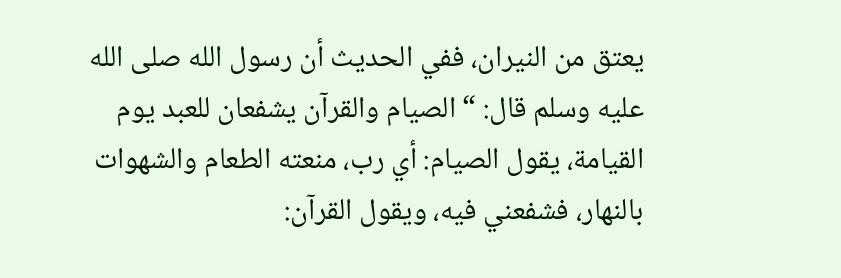يعتق من النيران، ففي الحديث أن رسول الله صلى الله عليه وسلم قال: “الصيام والقرآن يشفعان للعبد يوم القيامة، يقول الصيام: أي رب، منعته الطعام والشهوات بالنهار، فشفعني فيه، ويقول القرآن: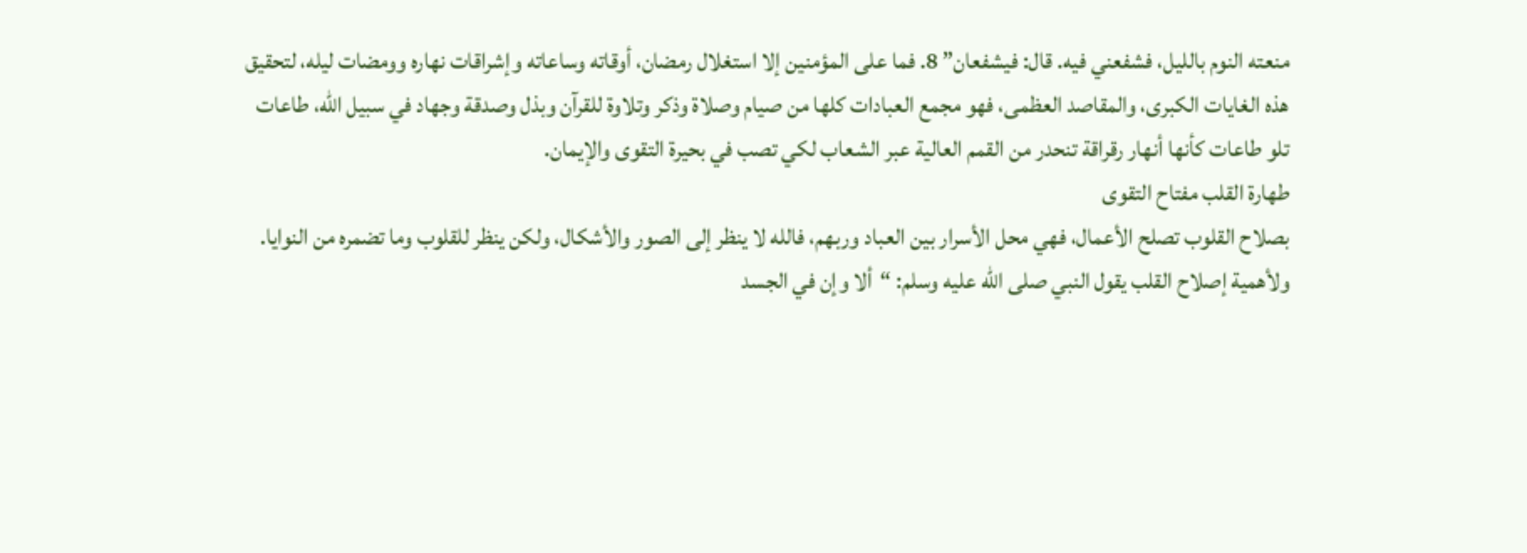منعته النوم بالليل، فشفعني فيه. قال: فيشفعان” 8. فما على المؤمنين إلا استغلال رمضان، أوقاته وساعاته وإشراقات نهاره وومضات ليله، لتحقيق هذه الغايات الكبرى، والمقاصد العظمى، فهو مجمع العبادات كلها من صيام وصلاة وذكر وتلاوة للقرآن وبذل وصدقة وجهاد في سبيل الله، طاعات تلو طاعات كأنها أنهار رقراقة تنحدر من القمم العالية عبر الشعاب لكي تصب في بحيرة التقوى والإيمان.
طهارة القلب مفتاح التقوى
بصلاح القلوب تصلح الأعمال، فهي محل الأسرار بين العباد وربهم، فالله لا ينظر إلى الصور والأشكال، ولكن ينظر للقلوب وما تضمره من النوايا. ولأهمية إصلاح القلب يقول النبي صلى الله عليه وسلم: “ألا وإن في الجسد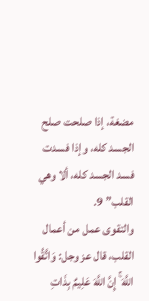مضغة، إذا صلحت صلح الجسد كله، وإذا فسدت فسد الجسد كله، ألا وهي القلب” 9.
والتقوى عمل من أعمال القلب، قال عز وجل: وَاتَّقُوا اللَّهَ ۚ إِنَّ اللَّهَ عَلِيمٌ بِذَاتِ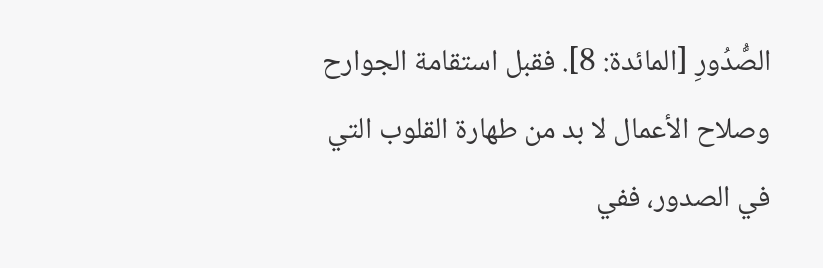الصُّدُورِ [المائدة: 8]. فقبل استقامة الجوارح وصلاح الأعمال لا بد من طهارة القلوب التي في الصدور، ففي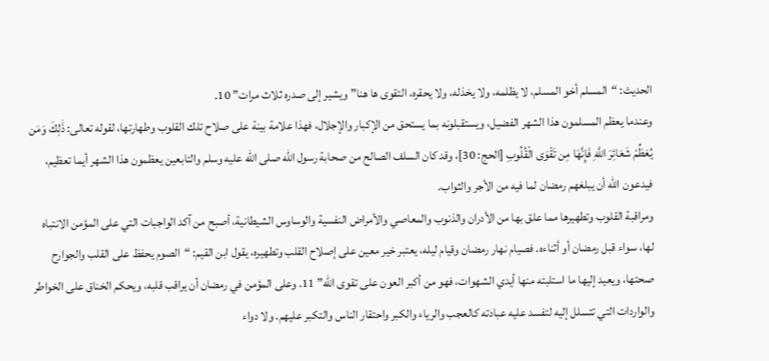الحديث: “المسلم أخو المسلم، لا يظلمه، ولا يخذله، ولا يحقره، التقوى ها هنا” ويشير إلى صدره ثلاث مرات” 10.
وعندما يعظم المسلمون هذا الشهر الفضيل، ويستقبلونه بما يستحق من الإكبار والإجلال، فهذا علامة بينة على صلاح تلك القلوب وطهارتها، لقوله تعالى: ذَٰلِكَ وَمَن يُعَظِّمْ شَعَائِرَ اللَّهِ فَإِنَّهَا مِن تَقْوَى الْقُلُوبِ [الحج: 30]، وقد كان السلف الصالح من صحابة رسول الله صلى الله عليه وسلم والتابعين يعظمون هذا الشهر أيما تعظيم، فيدعون الله أن يبلغهم رمضان لما فيه من الأجر والثواب.
ومراقبة القلوب وتطهيرها مما علق بها من الأدران والذنوب والمعاصي والأمراض النفسية والوساوس الشيطانية، أصبح من آكد الواجبات التي على المؤمن الانتباه لها، سواء قبل رمضان أو أثناءه. فصيام نهار رمضان وقيام ليله، يعتبر خير معين على إصلاح القلب وتطهيره، يقول ابن القيم: “الصوم يحفظ على القلب والجوارح صحتها، ويعيد إليها ما استلبته منها أيدي الشهوات، فهو من أكبر العون على تقوى الله” 11. وعلى المؤمن في رمضان أن يراقب قلبه، ويحكم الخناق على الخواطر والواردات التي تتسلل إليه لتفسد عليه عبادته كالعجب والرياء والكبر واحتقار الناس والتكبر عليهم. ولا دواء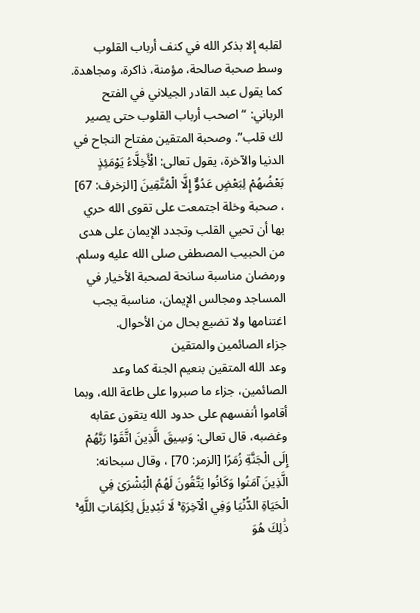لقلبه إلا بذكر الله في كنف أرباب القلوب وسط صحبة صالحة، مؤمنة، ذاكرة، ومجاهدة. كما يقول عبد القادر الجيلاني في الفتح الرباني: “اصحب أرباب القلوب حتى يصير لك قلب”. وصحبة المتقين مفتاح النجاح في الدنيا والآخرة، يقول تعالى: الْأَخِلَّاءُ يَوْمَئِذٍ بَعْضُهُمْ لِبَعْضٍ عَدُوٌّ إِلَّا الْمُتَّقِينَ [الزخرف: 67] ، صحبة وخلة اجتمعت على تقوى الله حري بها أن تحيي القلب وتجدد الإيمان على هدى من الحبيب المصطفى صلى الله عليه وسلم. ورمضان مناسبة سانحة لصحبة الأخيار في المساجد ومجالس الإيمان، مناسبة يجب اغتنامها ولا تضيع بحال من الأحوال.
جزاء الصائمين والمتقين
وعد الله المتقين بنعيم الجنة كما وعد الصائمين، جزاء ما صبروا على طاعة الله، وبما أقاموا أنفسهم على حدود الله يتقون عقابه وغضبه، قال تعالى: وَسِيقَ الَّذِينَ اتَّقَوْا رَبَّهُمْ إِلَى الْجَنَّةِ زُمَرًا [الزمر: 70] ، وقال سبحانه: الَّذِينَ آمَنُوا وَكَانُوا يَتَّقُونَ لَهُمُ الْبُشْرَىٰ فِي الْحَيَاةِ الدُّنْيَا وَفِي الْآخِرَةِ ۚ لَا تَبْدِيلَ لِكَلِمَاتِ اللَّهِ ۚ ذَٰلِكَ هُوَ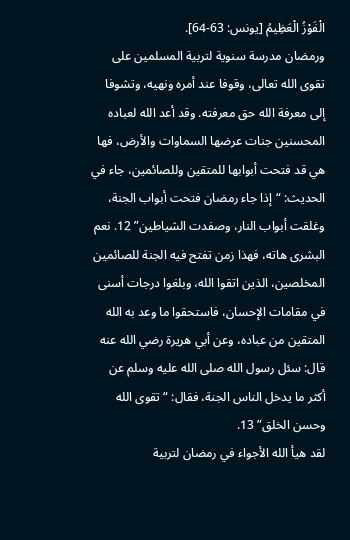الْفَوْزُ الْعَظِيمُ [يونس: 63-64].
ورمضان مدرسة سنوية لتربية المسلمين على تقوى الله تعالى، وقوفا عند أمره ونهيه، وتشوفا إلى معرفة الله حق معرفته. وقد أعد الله لعباده المحسنين جنات عرضها السماوات والأرض، فها هي قد فتحت أبوابها للمتقين وللصائمين، جاء في الحديث: “إذا جاء رمضان فتحت أبواب الجنة، وغلقت أبواب النار، وصفدت الشياطين” 12. نعم البشرى هاته، فهذا زمن تفتح فيه الجنة للصائمين المخلصين، الذين اتقوا الله، وبلغوا درجات أسنى في مقامات الإحسان، فاستحقوا ما وعد به الله المتقين من عباده، وعن أبي هريرة رضي الله عنه قال: سئل رسول الله صلى الله عليه وسلم عن أكثر ما يدخل الناس الجنة، فقال: “تقوى الله وحسن الخلق” 13.
لقد هيأ الله الأجواء في رمضان لتربية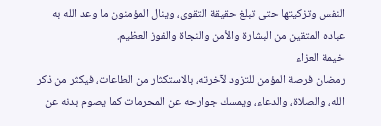النفس وتزكيتها حتى تبلغ حقيقة التقوى، وينال المؤمنون ما وعد الله به عباده المتقين من البشارة والأمن والنجاة والفوز العظيم.
خيمة العزاء
رمضان فرصة المؤمن للتزود لآخرته، بالاستكثار من الطاعات، فيكثر من ذكر الله، والصلاة، والدعاء، ويمسك جوارحه عن المحرمات كما يصوم بدنه عن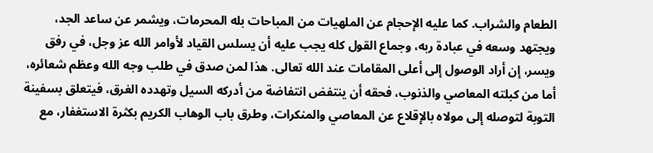الطعام والشراب. كما عليه الإحجام عن الملهيات من المباحات بله المحرمات، ويشمر عن ساعد الجد، ويجتهد وسعه في عبادة ربه، وجماع القول كله يجب عليه أن يسلس القياد لأوامر الله عز وجل، في رفق ويسر، إن أراد الوصول إلى أعلى المقامات عند الله تعالى. هذا لمن صدق في طلب وجه الله وعظم شعائره، أما من كبلته المعاصي والذنوب، فحقه أن ينتفض انتفاضة من أدركه السيل وتهدده الغرق، فيتعلق بسفينة التوبة لتوصله إلى مولاه بالإقلاع عن المعاصي والمنكرات، وطرق باب الوهاب الكريم بكثرة الاستغفار، مع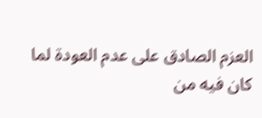العزم الصادق على عدم العودة لما كان فيه من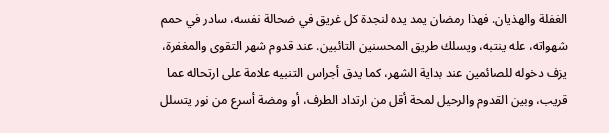الغفلة والهذيان. فهذا رمضان يمد يده لنجدة كل غريق في ضحالة نفسه، سادر في حمم شهواته، عله ينتبه، ويسلك طريق المحسنين التائبين. عند قدوم شهر التقوى والمغفرة، يزف دخوله للصائمين عند بداية الشهر، كما يدق أجراس التنبيه علامة على ارتحاله عما قريب، وبين القدوم والرحيل لمحة أقل من ارتداد الطرف، أو ومضة أسرع من نور يتسلل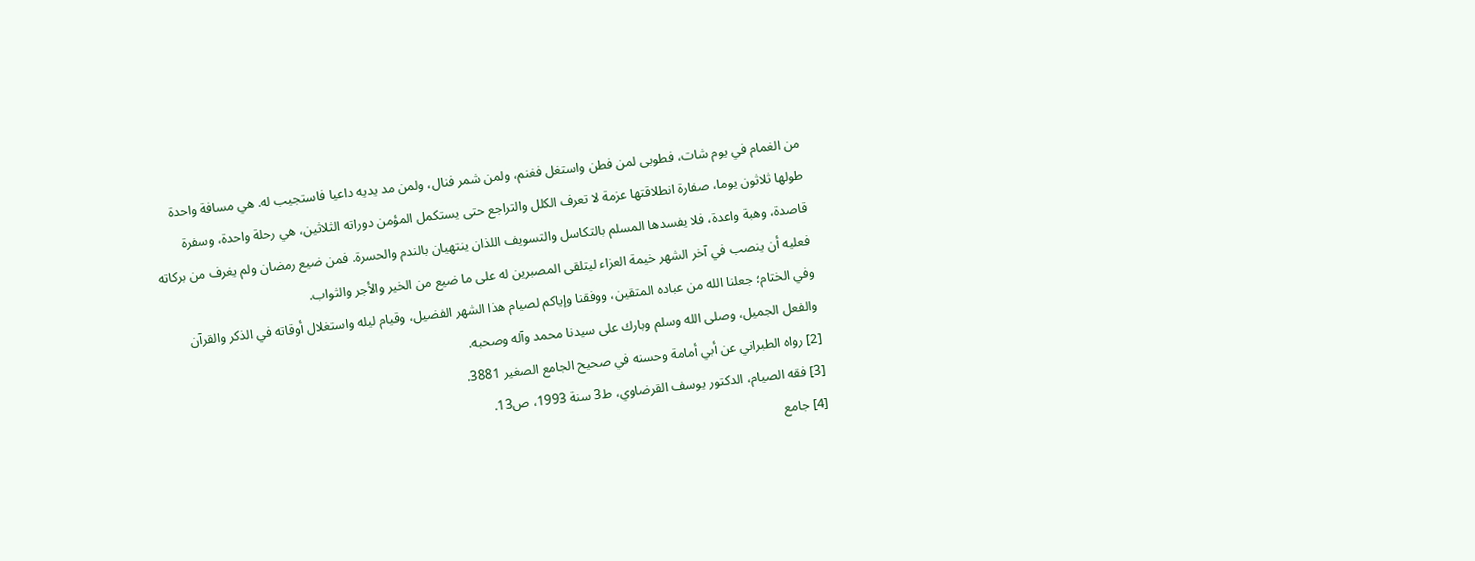من الغمام في يوم شات، فطوبى لمن فطن واستغل فغنم، ولمن شمر فنال، ولمن مد يديه داعيا فاستجيب له. هي مسافة واحدة طولها ثلاثون يوما، صفارة انطلاقتها عزمة لا تعرف الكلل والتراجع حتى يستكمل المؤمن دوراته الثلاثين، هي رحلة واحدة، وسفرة قاصدة، وهبة واعدة، فلا يفسدها المسلم بالتكاسل والتسويف اللذان ينتهيان بالندم والحسرة. فمن ضيع رمضان ولم يغرف من بركاته فعليه أن ينصب في آخر الشهر خيمة العزاء ليتلقى المصبرين له على ما ضيع من الخير والأجر والثواب.
وفي الختام؛ جعلنا الله من عباده المتقين، ووفقنا وإياكم لصيام هذا الشهر الفضيل، وقيام ليله واستغلال أوقاته في الذكر والقرآن والفعل الجميل، وصلى الله وسلم وبارك على سيدنا محمد وآله وصحبه.
[2] رواه الطبراني عن أبي أمامة وحسنه في صحيح الجامع الصغير 3881.
[3] فقه الصيام، الدكتور يوسف القرضاوي، ط3 سنة 1993، ص13.
[4] جامع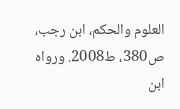العلوم والحكم، ابن رجب، ص380، ط2008. ورواه ابن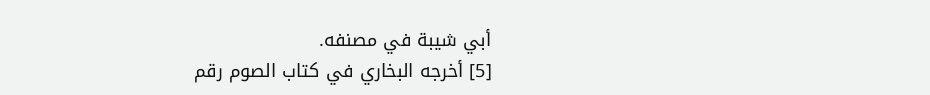أبي شيبة في مصنفه.
[5] أخرجه البخاري في كتاب الصوم رقم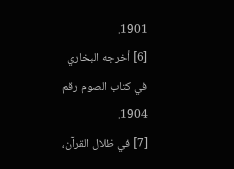1901.
[6] أخرجه البخاري في كتاب الصوم رقم 1904.
[7] في ظلال القرآن،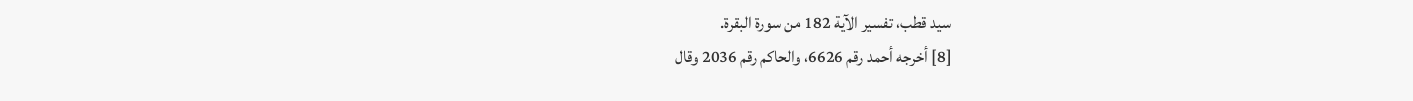سيد قطب، تفسير الآية 182 من سورة البقرة.
[8] أخرجه أحمد رقم 6626، والحاكم رقم 2036 وقال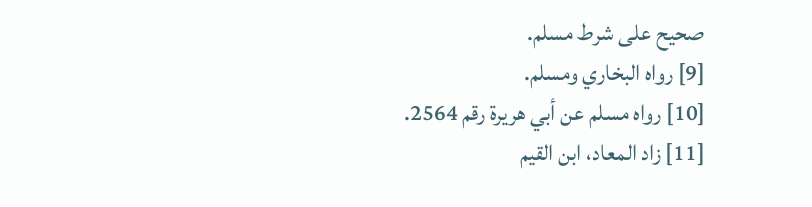صحيح على شرط مسلم.
[9] رواه البخاري ومسلم.
[10] رواه مسلم عن أبي هريرة رقم 2564.
[11] زاد المعاد، ابن القيم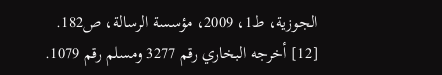الجوزية، ط1، 2009، مؤسسة الرسالة، ص182.
[12] أخرجه البخاري رقم 3277 ومسلم رقم 1079.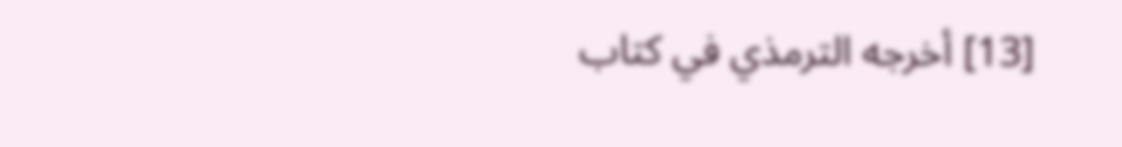[13] أخرجه الترمذي في كتاب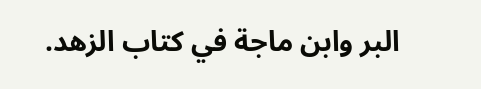البر وابن ماجة في كتاب الزهد.